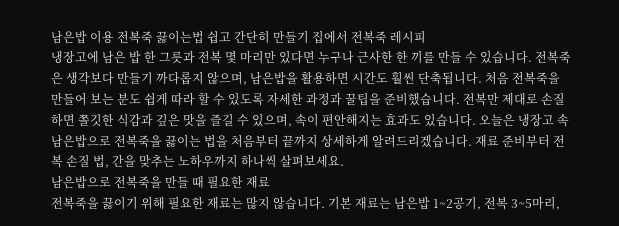남은밥 이용 전복죽 끓이는법 쉽고 간단히 만들기 집에서 전복죽 레시피
냉장고에 남은 밥 한 그릇과 전복 몇 마리만 있다면 누구나 근사한 한 끼를 만들 수 있습니다. 전복죽은 생각보다 만들기 까다롭지 않으며, 남은밥을 활용하면 시간도 훨씬 단축됩니다. 처음 전복죽을 만들어 보는 분도 쉽게 따라 할 수 있도록 자세한 과정과 꿀팁을 준비했습니다. 전복만 제대로 손질하면 쫄깃한 식감과 깊은 맛을 즐길 수 있으며, 속이 편안해지는 효과도 있습니다. 오늘은 냉장고 속 남은밥으로 전복죽을 끓이는 법을 처음부터 끝까지 상세하게 알려드리겠습니다. 재료 준비부터 전복 손질 법, 간을 맞추는 노하우까지 하나씩 살펴보세요.
남은밥으로 전복죽을 만들 때 필요한 재료
전복죽을 끓이기 위해 필요한 재료는 많지 않습니다. 기본 재료는 남은밥 1~2공기, 전복 3~5마리,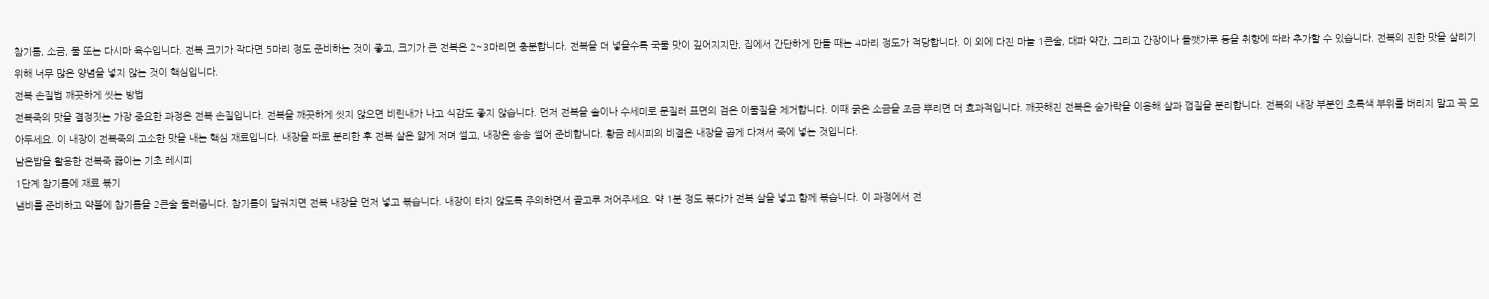참기름, 소금, 물 또는 다시마 육수입니다. 전복 크기가 작다면 5마리 정도 준비하는 것이 좋고, 크기가 큰 전복은 2~3마리면 충분합니다. 전복을 더 넣을수록 국물 맛이 깊어지지만, 집에서 간단하게 만들 때는 4마리 정도가 적당합니다. 이 외에 다진 마늘 1큰술, 대파 약간, 그리고 간장이나 들깻가루 등을 취향에 따라 추가할 수 있습니다. 전복의 진한 맛을 살리기 위해 너무 많은 양념을 넣지 않는 것이 핵심입니다.
전복 손질법 깨끗하게 씻는 방법
전복죽의 맛을 결정짓는 가장 중요한 과정은 전복 손질입니다. 전복을 깨끗하게 씻지 않으면 비린내가 나고 식감도 좋지 않습니다. 먼저 전복을 솔이나 수세미로 문질러 표면의 검은 이물질을 제거합니다. 이때 굵은 소금을 조금 뿌리면 더 효과적입니다. 깨끗해진 전복은 숟가락을 이용해 살과 껍질을 분리합니다. 전복의 내장 부분인 초록색 부위를 버리지 말고 꼭 모아두세요. 이 내장이 전복죽의 고소한 맛을 내는 핵심 재료입니다. 내장을 따로 분리한 후 전복 살은 얇게 저며 썰고, 내장은 송송 썰어 준비합니다. 황금 레시피의 비결은 내장을 곱게 다져서 죽에 넣는 것입니다.
남은밥을 활용한 전복죽 끓이는 기초 레시피
1단계 참기름에 재료 볶기
냄비를 준비하고 약불에 참기름을 2큰술 둘러줍니다. 참기름이 달궈지면 전복 내장을 먼저 넣고 볶습니다. 내장이 타지 않도록 주의하면서 골고루 저어주세요. 약 1분 정도 볶다가 전복 살을 넣고 함께 볶습니다. 이 과정에서 전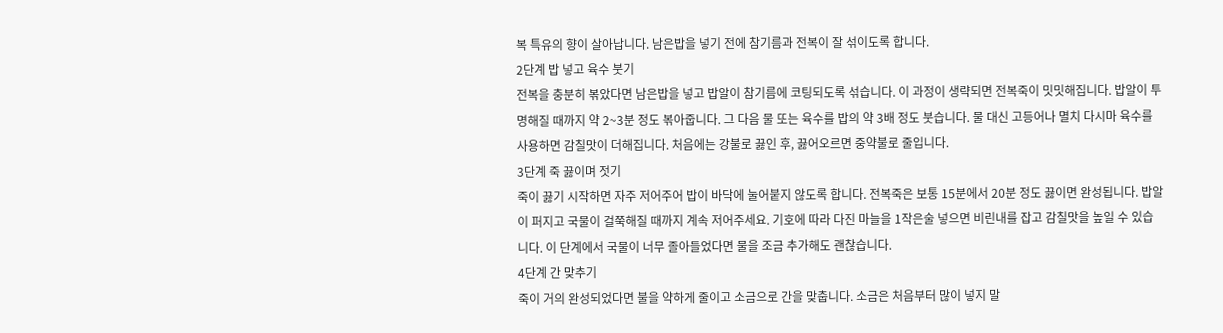복 특유의 향이 살아납니다. 남은밥을 넣기 전에 참기름과 전복이 잘 섞이도록 합니다.
2단계 밥 넣고 육수 붓기
전복을 충분히 볶았다면 남은밥을 넣고 밥알이 참기름에 코팅되도록 섞습니다. 이 과정이 생략되면 전복죽이 밋밋해집니다. 밥알이 투명해질 때까지 약 2~3분 정도 볶아줍니다. 그 다음 물 또는 육수를 밥의 약 3배 정도 붓습니다. 물 대신 고등어나 멸치 다시마 육수를 사용하면 감칠맛이 더해집니다. 처음에는 강불로 끓인 후, 끓어오르면 중약불로 줄입니다.
3단계 죽 끓이며 젓기
죽이 끓기 시작하면 자주 저어주어 밥이 바닥에 눌어붙지 않도록 합니다. 전복죽은 보통 15분에서 20분 정도 끓이면 완성됩니다. 밥알이 퍼지고 국물이 걸쭉해질 때까지 계속 저어주세요. 기호에 따라 다진 마늘을 1작은술 넣으면 비린내를 잡고 감칠맛을 높일 수 있습니다. 이 단계에서 국물이 너무 졸아들었다면 물을 조금 추가해도 괜찮습니다.
4단계 간 맞추기
죽이 거의 완성되었다면 불을 약하게 줄이고 소금으로 간을 맞춥니다. 소금은 처음부터 많이 넣지 말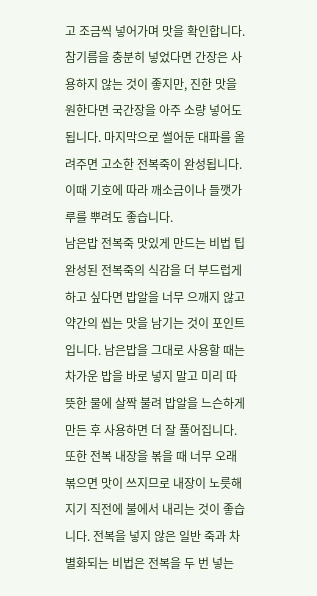고 조금씩 넣어가며 맛을 확인합니다. 참기름을 충분히 넣었다면 간장은 사용하지 않는 것이 좋지만, 진한 맛을 원한다면 국간장을 아주 소량 넣어도 됩니다. 마지막으로 썰어둔 대파를 올려주면 고소한 전복죽이 완성됩니다. 이때 기호에 따라 깨소금이나 들깻가루를 뿌려도 좋습니다.
남은밥 전복죽 맛있게 만드는 비법 팁
완성된 전복죽의 식감을 더 부드럽게 하고 싶다면 밥알을 너무 으깨지 않고 약간의 씹는 맛을 남기는 것이 포인트입니다. 남은밥을 그대로 사용할 때는 차가운 밥을 바로 넣지 말고 미리 따뜻한 물에 살짝 불려 밥알을 느슨하게 만든 후 사용하면 더 잘 풀어집니다. 또한 전복 내장을 볶을 때 너무 오래 볶으면 맛이 쓰지므로 내장이 노릇해지기 직전에 불에서 내리는 것이 좋습니다. 전복을 넣지 않은 일반 죽과 차별화되는 비법은 전복을 두 번 넣는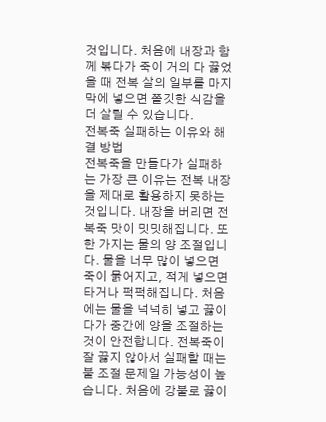것입니다. 처음에 내장과 함께 볶다가 죽이 거의 다 끓었을 때 전복 살의 일부를 마지막에 넣으면 쫄깃한 식감을 더 살릴 수 있습니다.
전복죽 실패하는 이유와 해결 방법
전복죽을 만들다가 실패하는 가장 큰 이유는 전복 내장을 제대로 활용하지 못하는 것입니다. 내장을 버리면 전복죽 맛이 밋밋해집니다. 또 한 가지는 물의 양 조절입니다. 물을 너무 많이 넣으면 죽이 묽어지고, 적게 넣으면 타거나 퍽퍽해집니다. 처음에는 물을 넉넉히 넣고 끓이다가 중간에 양을 조절하는 것이 안전합니다. 전복죽이 잘 끓지 않아서 실패할 때는 불 조절 문제일 가능성이 높습니다. 처음에 강불로 끓이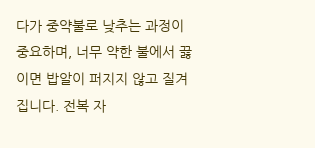다가 중약불로 낮추는 과정이 중요하며, 너무 약한 불에서 끓이면 밥알이 퍼지지 않고 질겨집니다. 전복 자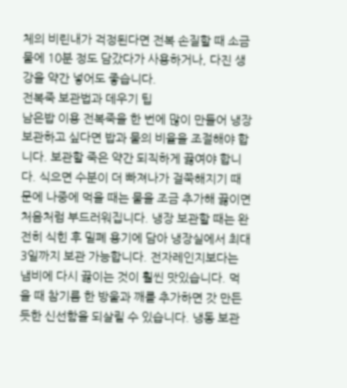체의 비린내가 걱정된다면 전복 손질할 때 소금물에 10분 정도 담갔다가 사용하거나, 다진 생강을 약간 넣어도 좋습니다.
전복죽 보관법과 데우기 팁
남은밥 이용 전복죽을 한 번에 많이 만들어 냉장 보관하고 싶다면 밥과 물의 비율을 조절해야 합니다. 보관할 죽은 약간 되직하게 끓여야 합니다. 식으면 수분이 더 빠져나가 걸쭉해지기 때문에 나중에 먹을 때는 물을 조금 추가해 끓이면 처음처럼 부드러워집니다. 냉장 보관할 때는 완전히 식힌 후 밀폐 용기에 담아 냉장실에서 최대 3일까지 보관 가능합니다. 전자레인지보다는 냄비에 다시 끓이는 것이 훨씬 맛있습니다. 먹을 때 참기름 한 방울과 깨를 추가하면 갓 만든 듯한 신선함을 되살릴 수 있습니다. 냉동 보관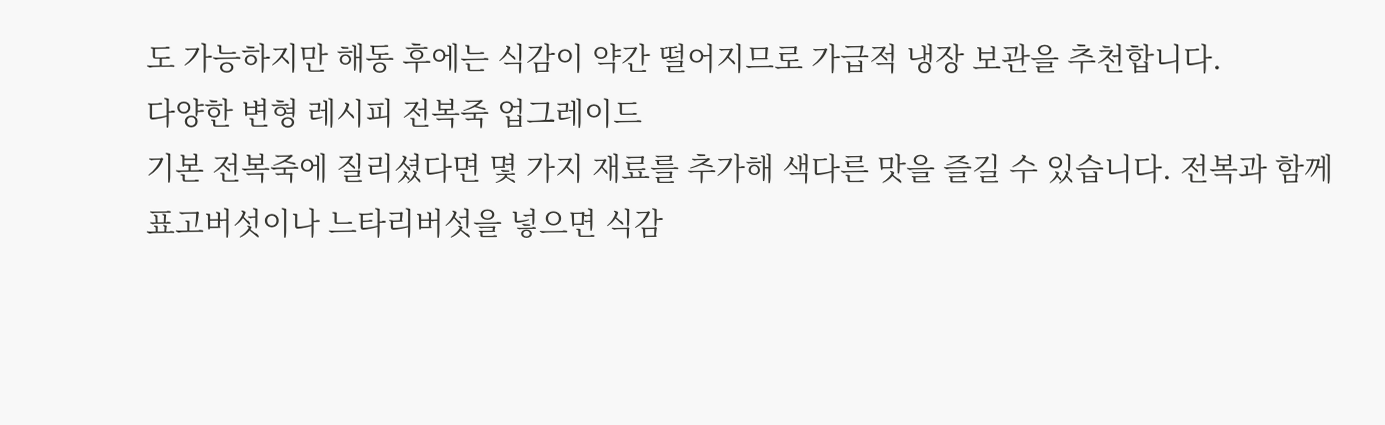도 가능하지만 해동 후에는 식감이 약간 떨어지므로 가급적 냉장 보관을 추천합니다.
다양한 변형 레시피 전복죽 업그레이드
기본 전복죽에 질리셨다면 몇 가지 재료를 추가해 색다른 맛을 즐길 수 있습니다. 전복과 함께 표고버섯이나 느타리버섯을 넣으면 식감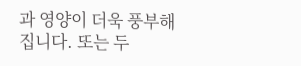과 영양이 더욱 풍부해집니다. 또는 두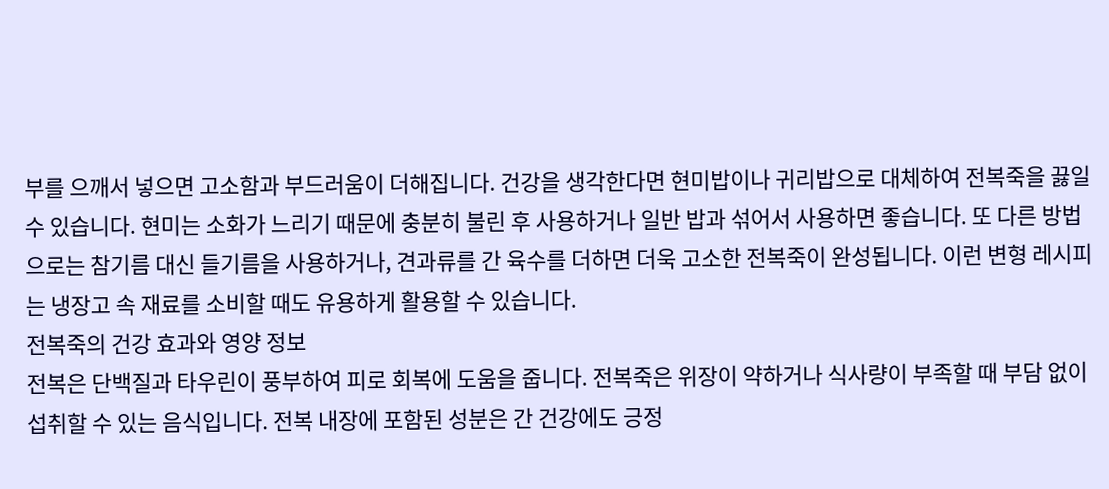부를 으깨서 넣으면 고소함과 부드러움이 더해집니다. 건강을 생각한다면 현미밥이나 귀리밥으로 대체하여 전복죽을 끓일 수 있습니다. 현미는 소화가 느리기 때문에 충분히 불린 후 사용하거나 일반 밥과 섞어서 사용하면 좋습니다. 또 다른 방법으로는 참기름 대신 들기름을 사용하거나, 견과류를 간 육수를 더하면 더욱 고소한 전복죽이 완성됩니다. 이런 변형 레시피는 냉장고 속 재료를 소비할 때도 유용하게 활용할 수 있습니다.
전복죽의 건강 효과와 영양 정보
전복은 단백질과 타우린이 풍부하여 피로 회복에 도움을 줍니다. 전복죽은 위장이 약하거나 식사량이 부족할 때 부담 없이 섭취할 수 있는 음식입니다. 전복 내장에 포함된 성분은 간 건강에도 긍정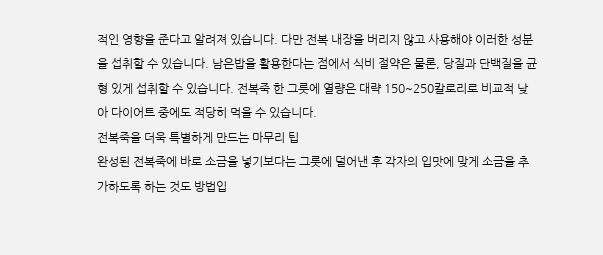적인 영향을 준다고 알려져 있습니다. 다만 전복 내장을 버리지 않고 사용해야 이러한 성분을 섭취할 수 있습니다. 남은밥을 활용한다는 점에서 식비 절약은 물론, 당질과 단백질을 균형 있게 섭취할 수 있습니다. 전복죽 한 그릇에 열량은 대략 150~250칼로리로 비교적 낮아 다이어트 중에도 적당히 먹을 수 있습니다.
전복죽을 더욱 특별하게 만드는 마무리 팁
완성된 전복죽에 바로 소금을 넣기보다는 그릇에 덜어낸 후 각자의 입맛에 맞게 소금을 추가하도록 하는 것도 방법입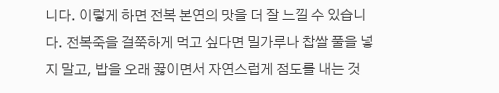니다. 이렇게 하면 전복 본연의 맛을 더 잘 느낄 수 있습니다. 전복죽을 걸쭉하게 먹고 싶다면 밀가루나 찹쌀 풀을 넣지 말고, 밥을 오래 끓이면서 자연스럽게 점도를 내는 것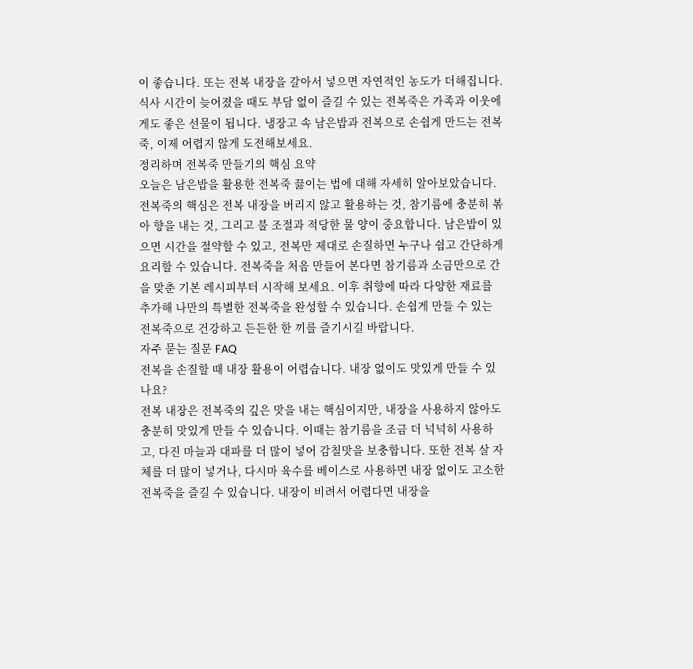이 좋습니다. 또는 전복 내장을 갈아서 넣으면 자연적인 농도가 더해집니다. 식사 시간이 늦어졌을 때도 부담 없이 즐길 수 있는 전복죽은 가족과 이웃에게도 좋은 선물이 됩니다. 냉장고 속 남은밥과 전복으로 손쉽게 만드는 전복죽, 이제 어렵지 않게 도전해보세요.
정리하며 전복죽 만들기의 핵심 요약
오늘은 남은밥을 활용한 전복죽 끓이는 법에 대해 자세히 알아보았습니다. 전복죽의 핵심은 전복 내장을 버리지 않고 활용하는 것, 참기름에 충분히 볶아 향을 내는 것, 그리고 불 조절과 적당한 물 양이 중요합니다. 남은밥이 있으면 시간을 절약할 수 있고, 전복만 제대로 손질하면 누구나 쉽고 간단하게 요리할 수 있습니다. 전복죽을 처음 만들어 본다면 참기름과 소금만으로 간을 맞춘 기본 레시피부터 시작해 보세요. 이후 취향에 따라 다양한 재료를 추가해 나만의 특별한 전복죽을 완성할 수 있습니다. 손쉽게 만들 수 있는 전복죽으로 건강하고 든든한 한 끼를 즐기시길 바랍니다.
자주 묻는 질문 FAQ
전복을 손질할 때 내장 활용이 어렵습니다. 내장 없이도 맛있게 만들 수 있나요?
전복 내장은 전복죽의 깊은 맛을 내는 핵심이지만, 내장을 사용하지 않아도 충분히 맛있게 만들 수 있습니다. 이때는 참기름을 조금 더 넉넉히 사용하고, 다진 마늘과 대파를 더 많이 넣어 감칠맛을 보충합니다. 또한 전복 살 자체를 더 많이 넣거나, 다시마 육수를 베이스로 사용하면 내장 없이도 고소한 전복죽을 즐길 수 있습니다. 내장이 비려서 어렵다면 내장을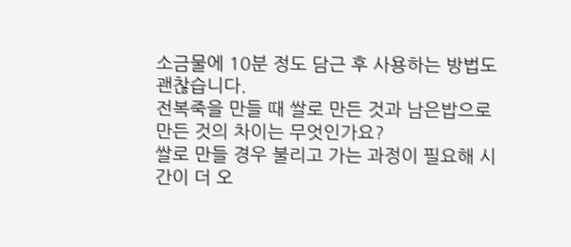소금물에 10분 정도 담근 후 사용하는 방법도 괜찮습니다.
전복죽을 만들 때 쌀로 만든 것과 남은밥으로 만든 것의 차이는 무엇인가요?
쌀로 만들 경우 불리고 가는 과정이 필요해 시간이 더 오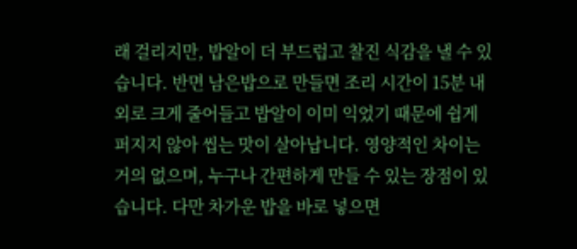래 걸리지만, 밥알이 더 부드럽고 찰진 식감을 낼 수 있습니다. 반면 남은밥으로 만들면 조리 시간이 15분 내외로 크게 줄어들고 밥알이 이미 익었기 때문에 쉽게 퍼지지 않아 씹는 맛이 살아납니다. 영양적인 차이는 거의 없으며, 누구나 간편하게 만들 수 있는 장점이 있습니다. 다만 차가운 밥을 바로 넣으면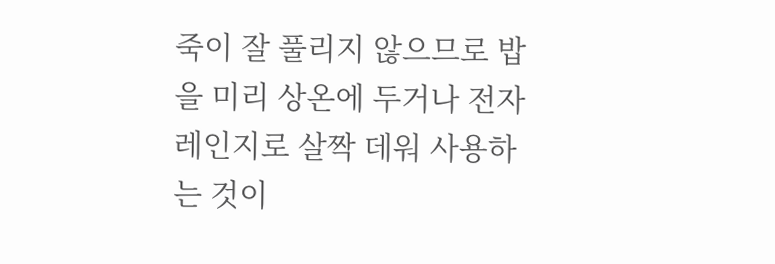죽이 잘 풀리지 않으므로 밥을 미리 상온에 두거나 전자레인지로 살짝 데워 사용하는 것이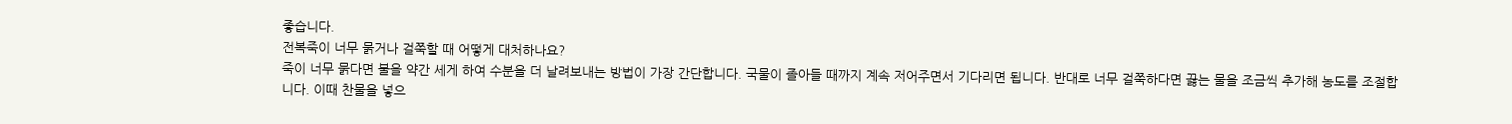좋습니다.
전복죽이 너무 묽거나 걸쭉할 때 어떻게 대처하나요?
죽이 너무 묽다면 불을 약간 세게 하여 수분을 더 날려보내는 방법이 가장 간단합니다. 국물이 졸아들 때까지 계속 저어주면서 기다리면 됩니다. 반대로 너무 걸쭉하다면 끓는 물을 조금씩 추가해 농도를 조절합니다. 이때 찬물을 넣으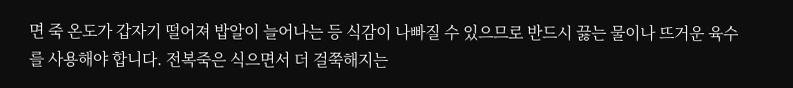면 죽 온도가 갑자기 떨어져 밥알이 늘어나는 등 식감이 나빠질 수 있으므로 반드시 끓는 물이나 뜨거운 육수를 사용해야 합니다. 전복죽은 식으면서 더 걸쭉해지는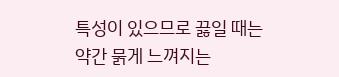특성이 있으므로 끓일 때는 약간 묽게 느껴지는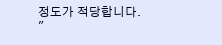정도가 적당합니다.
"